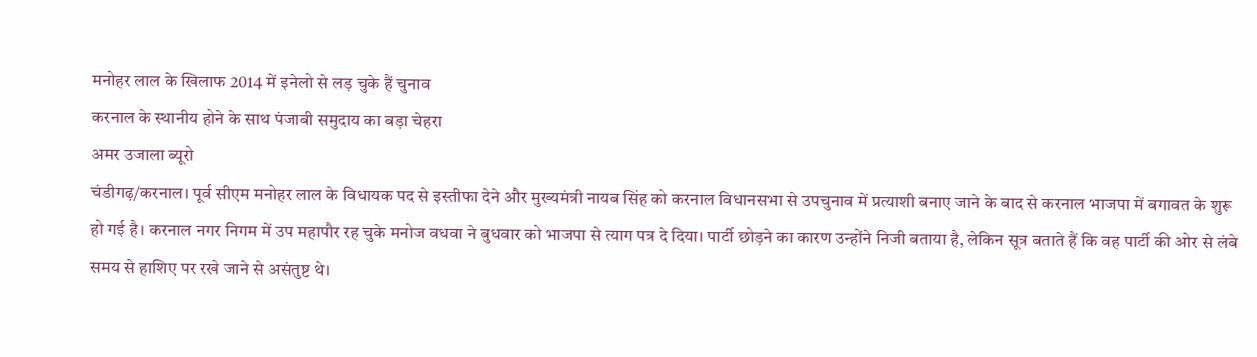मनोहर लाल के खिलाफ 2014 में इनेलो से लड़ चुके हैं चुनाव
करनाल के स्थानीय होने के साथ पंजाबी समुदाय का बड़ा चेहरा
अमर उजाला ब्यूरो
चंडीगढ़/करनाल। पूर्व सीएम मनोहर लाल के विधायक पद से इस्तीफा देने और मुख्यमंत्री नायब सिंह को करनाल विधानसभा से उपचुनाव में प्रत्याशी बनाए जाने के बाद से करनाल भाजपा में बगावत के शुरू हो गई है। करनाल नगर निगम में उप महापौर रह चुके मनोज वधवा ने बुधवार को भाजपा से त्याग पत्र दे दिया। पार्टी छोड़ने का कारण उन्होंने निजी बताया है, लेकिन सूत्र बताते हैं कि वह पार्टी की ओर से लंबे समय से हाशिए पर रखे जाने से असंतुष्ट थे।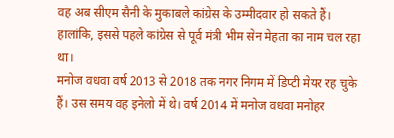वह अब सीएम सैनी के मुकाबले कांग्रेस के उम्मीदवार हो सकते हैं। हालांकि, इससे पहले कांग्रेस से पूर्व मंत्री भीम सेन मेहता का नाम चल रहा था।
मनोज वधवा वर्ष 2013 से 2018 तक नगर निगम में डिप्टी मेयर रह चुके हैं। उस समय वह इनेलो में थे। वर्ष 2014 में मनोज वधवा मनोहर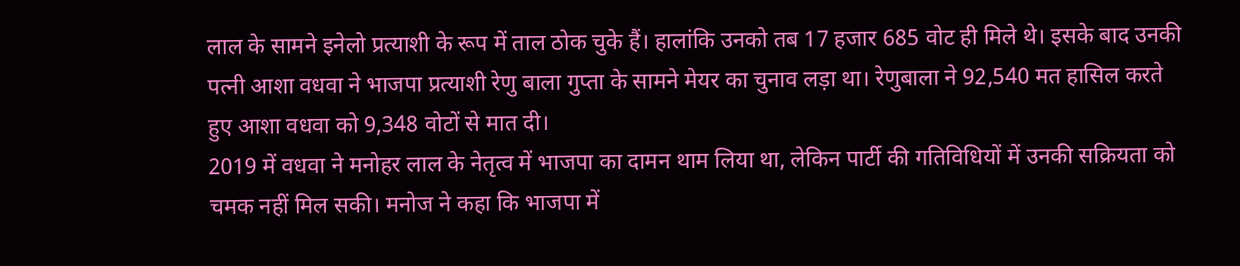लाल के सामने इनेलो प्रत्याशी के रूप में ताल ठोक चुके हैं। हालांकि उनको तब 17 हजार 685 वोट ही मिले थे। इसके बाद उनकी पत्नी आशा वधवा ने भाजपा प्रत्याशी रेणु बाला गुप्ता के सामने मेयर का चुनाव लड़ा था। रेणुबाला ने 92,540 मत हासिल करते हुए आशा वधवा को 9,348 वोटों से मात दी।
2019 में वधवा ने मनोहर लाल के नेतृत्व में भाजपा का दामन थाम लिया था, लेकिन पार्टी की गतिविधियों में उनकी सक्रियता को चमक नहीं मिल सकी। मनोज ने कहा कि भाजपा में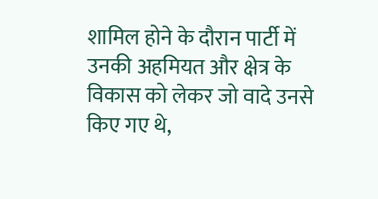शामिल होने के दौरान पार्टी में उनकी अहमियत और क्षेत्र के विकास को लेकर जो वादे उनसे किए गए थे,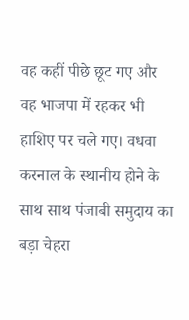वह कहीं पीछे छूट गए और वह भाजपा में रहकर भी हाशिए पर चले गए। वधवा करनाल के स्थानीय होने के साथ साथ पंजाबी समुदाय का बड़ा चेहरा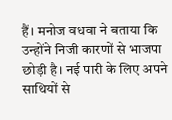हैं। मनोज वधवा ने बताया कि उन्होंने निजी कारणों से भाजपा छोड़ी है। नई पारी के लिए अपने साथियों से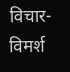विचार-विमर्श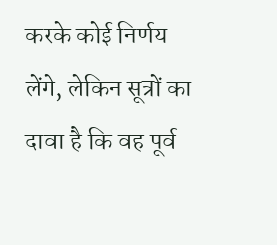करके कोई निर्णय लेंगे, लेकिन सूत्रों का दावा है कि वह पूर्व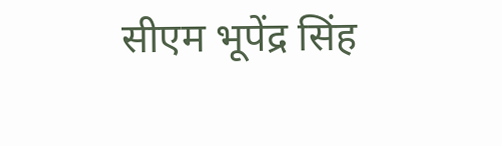सीएम भूपेंद्र सिंह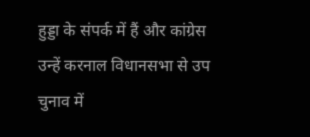हुड्डा के संपर्क में हैं और कांग्रेस उन्हें करनाल विधानसभा से उप चुनाव में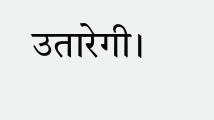उतारेगी।